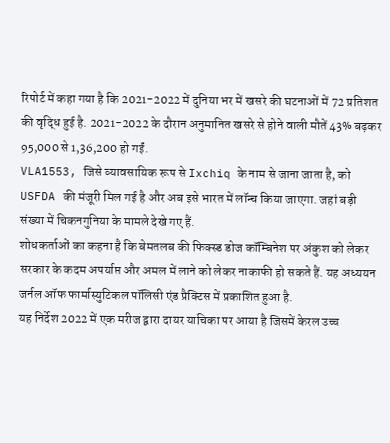रिपोर्ट में कहा गया है कि 2021-2022 में दुनिया भर में खसरे की घटनाओं में 72 प्रतिशत की वृद्धि हुई है. 2021-2022 के दौरान अनुमानित खसरे से होने वाली मौतें 43% बढ़कर 95,000 से 1,36,200 हो गईं.
VLA1553, जिसे व्यावसायिक रूप से Ixchiq के नाम से जाना जाता है, को USFDA की मंजूरी मिल गई है और अब इसे भारत में लॉन्च किया जाएगा. जहां बड़ी संख्या में चिकनगुनिया के मामले देखे गए हैं.
शोधकर्ताओं का कहना है कि बेमतलब की फिक्स्ड डोज कॉम्बिनेश पर अंकुश को लेकर सरकार के कदम अपर्याप्त और अमल में लाने को लेकर नाकाफी हो सकते हैं. यह अध्ययन जर्नल ऑफ फार्मास्युटिकल पॉलिसी एंड प्रैक्टिस में प्रकाशित हुआ है.
यह निर्देश 2022 में एक मरीज द्वारा दायर याचिका पर आया है जिसमें केरल उच्च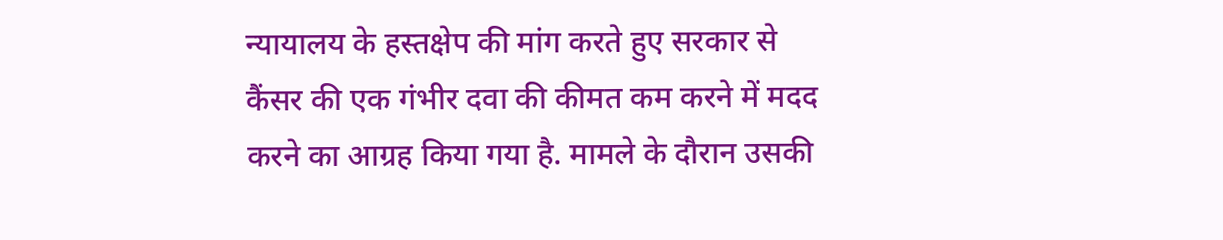न्यायालय के हस्तक्षेप की मांग करते हुए सरकार से कैंसर की एक गंभीर दवा की कीमत कम करने में मदद करने का आग्रह किया गया है. मामले के दौरान उसकी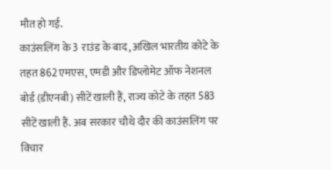मौत हो गई.
काउंसलिंग के 3 राउंड के बाद, अखिल भारतीय कोटे के तहत 862 एमएस, एमडी और डिप्लोमेट ऑफ नेशनल बोर्ड (डीएनबी) सीटें खाली हैं, राज्य कोटे के तहत 583 सीटें खाली हैं. अब सरकार चौथे दौर की काउंसलिंग पर विचार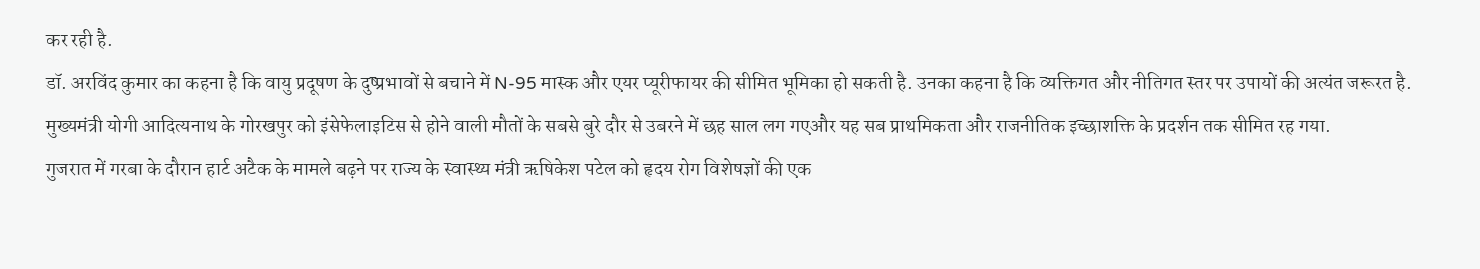कर रही है.
डॉ. अरविंद कुमार का कहना है कि वायु प्रदूषण के दुष्प्रभावों से बचाने में N-95 मास्क और एयर प्यूरीफायर की सीमित भूमिका हो सकती है. उनका कहना है कि व्यक्तिगत और नीतिगत स्तर पर उपायों की अत्यंत जरूरत है.
मुख्यमंत्री योगी आदित्यनाथ के गोरखपुर को इंसेफेलाइटिस से होने वाली मौतों के सबसे बुरे दौर से उबरने में छह साल लग गएऔर यह सब प्राथमिकता और राजनीतिक इच्छाशक्ति के प्रदर्शन तक सीमित रह गया.
गुजरात में गरबा के दौरान हार्ट अटैक के मामले बढ़ने पर राज्य के स्वास्थ्य मंत्री ऋषिकेश पटेल को हृदय रोग विशेषज्ञों की एक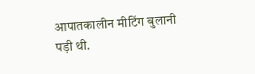आपातकालीन मीटिंग बुलानी पड़ी थी.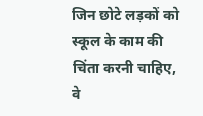जिन छोटे लड़कों को स्कूल के काम की चिंता करनी चाहिए, वे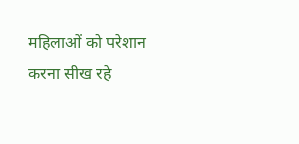महिलाओं को परेशान करना सीख रहे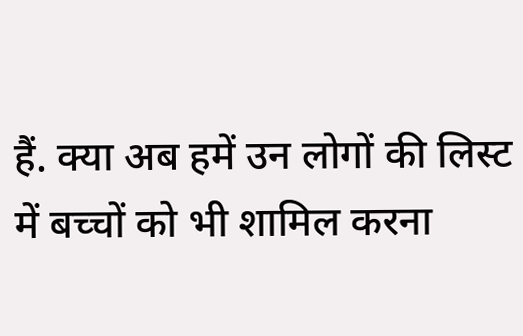हैं. क्या अब हमें उन लोगों की लिस्ट में बच्चों को भी शामिल करना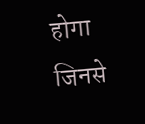होगा जिनसे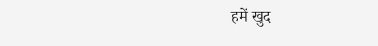हमें खुद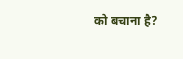को बचाना है?